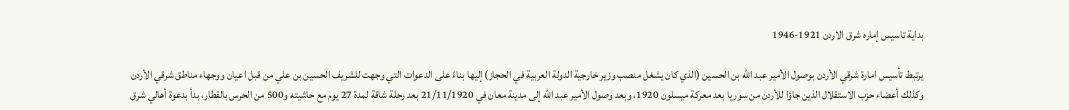بداية تاسيس إماره شرق الاردن 1921-1946

يرتبط تأسيس امارة شرقي الأردن بوصول الأمير عبد الله بن الحسين (الذي كان يشغل منصب وزير خارجية الدولة العربية في الحجاز) إليها بناءً على الدعوات التي وجهت للشريف الحسين بن علي من قبل اعيان ووجهاء مناطق شرقي الأردن وكذلك أعضاء حزب الاستقلال الذين جاؤا للأردن من سوريا بعد معركة ميسلون 1920، وبعد وصول الأمير عبد الله إلى مدينة معان في 21/11/1920 بعد رحلة شاقة لمدة 27 يوم مع حاشيته و500 من الحرس بالقطار، بدأ بدعوة أهالي شرق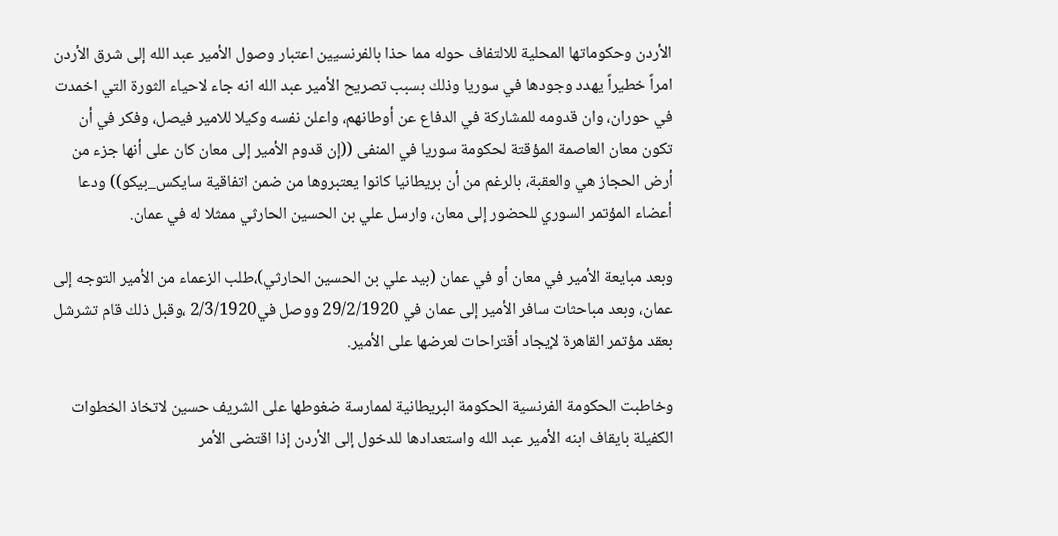الأردن وحكوماتها المحلية للالتفاف حوله مما حذا بالفرنسيين اعتبار وصول الأمير عبد الله إلى شرق الأردن امراً خطيراً يهدد وجودها في سوريا وذلك بسبب تصريح الأمير عبد الله انه جاء لاحياء الثورة التي اخمدت في حوران، وان قدومه للمشاركة في الدفاع عن أوطانهم، واعلن نفسه وكيلا للامير فيصل، وفكر في أن تكون معان العاصمة المؤقتة لحكومة سوريا في المنفى ((إن قدوم الأمير إلى معان كان على أنها جزء من أرض الحجاز هي والعقبة، بالرغم من أن بريطانيا كانوا يعتبروها من ضمن اتفاقية سايكس_بيكو)) ودعا أعضاء المؤتمر السوري للحضور إلى معان، وارسل علي بن الحسين الحارثي ممثلا له في عمان.

وبعد مبايعة الأمير في معان أو في عمان (بيد علي بن الحسين الحارثي)،طلب الزعماء من الأمير التوجه إلى عمان، وبعد مباحثات سافر الأمير إلى عمان في 29/2/1920 ووصل في2/3/1920 ،وقبل ذلك قام تشرشل بعقد مؤتمر القاهرة لإيجاد أقتراحات لعرضها على الأمير.

وخاطبت الحكومة الفرنسية الحكومة البريطانية لممارسة ضغوطها على الشريف حسين لاتخاذ الخطوات الكفيلة بايقاف ابنه الأمير عبد الله واستعدادها للدخول إلى الأردن إذا اقتضى الأمر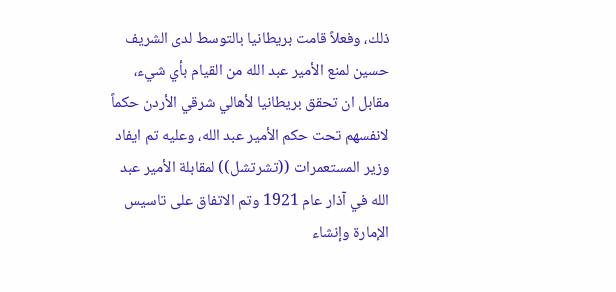ذلك، وفعلاً قامت بريطانيا بالتوسط لدى الشريف حسين لمنع الأمير عبد الله من القيام بأي شيء، مقابل ان تحقق بريطانيا لأهالي شرقي الأردن حكماً لانفسهم تحت حكم الأمير عبد الله، وعليه تم ايفاد وزير المستعمرات ((تشرتشل)) لمقابلة الأمير عبد الله في آذار عام 1921 وتم الاتفاق على تاسيس الإمارة وإنشاء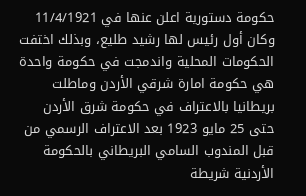حكومة دستورية اعلن عنها في 11/4/1921 وكان أول رئيس لها رشيد طليع، وبذلك اختفت الحكومات المحلية واندمجت في حكومة واحدة هي حكومة امارة شرقي الأردن وماطلت بريطانيا بالاعتراف في حكومة شرق الأردن حتى 25 مايو 1923 بعد الاعتراف الرسمي من قبل المندوب السامي البريطاني بالحكومة الأردنية شريطة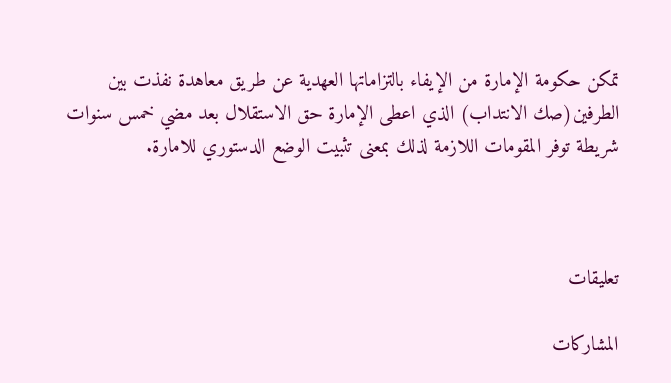تمكن حكومة الإمارة من الإيفاء بالتزاماتها العهدية عن طريق معاهدة نفذت بين الطرفين(صك الانتداب) الذي اعطى الإمارة حق الاستقلال بعد مضي خمس سنوات شريطة توفر المقومات اللازمة لذلك بمعنى تثبيت الوضع الدستوري للامارة.



تعليقات

المشاركات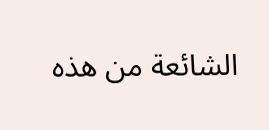الشائعة من هذه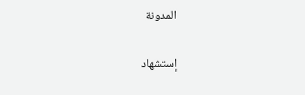المدونة

إستشهاد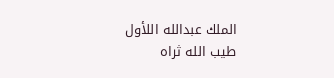الملك عبدالله اللأول طيب الله ثراه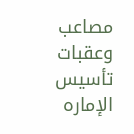مصاعب وعقبات تأسيس الإماره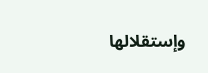وإستقلالها